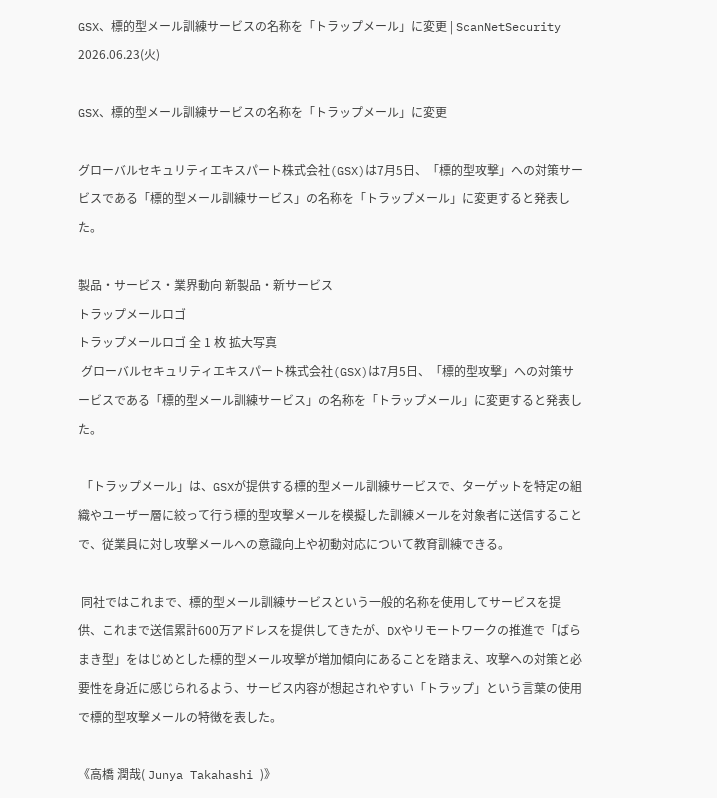GSX、標的型メール訓練サービスの名称を「トラップメール」に変更 | ScanNetSecurity
2026.06.23(火)

GSX、標的型メール訓練サービスの名称を「トラップメール」に変更

グローバルセキュリティエキスパート株式会社(GSX)は7月5日、「標的型攻撃」への対策サービスである「標的型メール訓練サービス」の名称を「トラップメール」に変更すると発表した。

製品・サービス・業界動向 新製品・新サービス
トラップメールロゴ
トラップメールロゴ 全 1 枚 拡大写真
 グローバルセキュリティエキスパート株式会社(GSX)は7月5日、「標的型攻撃」への対策サービスである「標的型メール訓練サービス」の名称を「トラップメール」に変更すると発表した。

 「トラップメール」は、GSXが提供する標的型メール訓練サービスで、ターゲットを特定の組織やユーザー層に絞って行う標的型攻撃メールを模擬した訓練メールを対象者に送信することで、従業員に対し攻撃メールへの意識向上や初動対応について教育訓練できる。

 同社ではこれまで、標的型メール訓練サービスという一般的名称を使用してサービスを提供、これまで送信累計600万アドレスを提供してきたが、DXやリモートワークの推進で「ばらまき型」をはじめとした標的型メール攻撃が増加傾向にあることを踏まえ、攻撃への対策と必要性を身近に感じられるよう、サービス内容が想起されやすい「トラップ」という言葉の使用で標的型攻撃メールの特徴を表した。

《高橋 潤哉( Junya Takahashi )》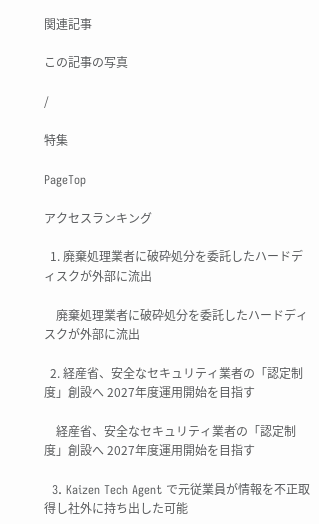関連記事

この記事の写真

/

特集

PageTop

アクセスランキング

  1. 廃棄処理業者に破砕処分を委託したハードディスクが外部に流出

    廃棄処理業者に破砕処分を委託したハードディスクが外部に流出

  2. 経産省、安全なセキュリティ業者の「認定制度」創設へ 2027年度運用開始を目指す

    経産省、安全なセキュリティ業者の「認定制度」創設へ 2027年度運用開始を目指す

  3. Kaizen Tech Agent で元従業員が情報を不正取得し社外に持ち出した可能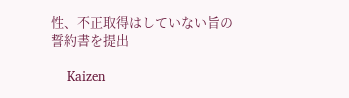性、不正取得はしていない旨の誓約書を提出

    Kaizen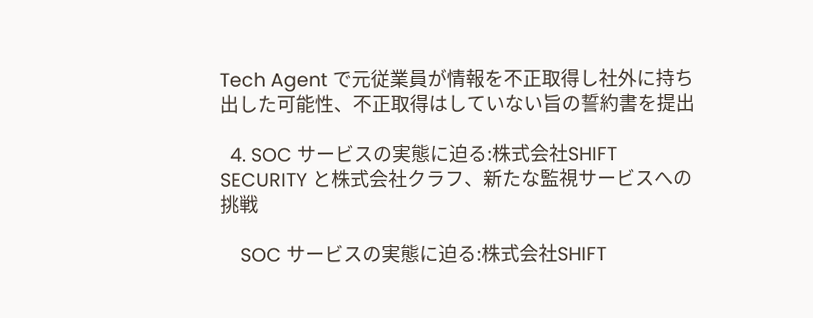Tech Agent で元従業員が情報を不正取得し社外に持ち出した可能性、不正取得はしていない旨の誓約書を提出

  4. SOC サービスの実態に迫る:株式会社SHIFT SECURITY と株式会社クラフ、新たな監視サービスへの挑戦

    SOC サービスの実態に迫る:株式会社SHIFT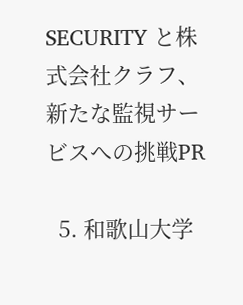SECURITY と株式会社クラフ、新たな監視サービスへの挑戦PR

  5. 和歌山大学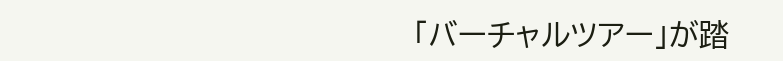「バーチャルツアー」が踏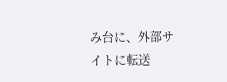み台に、外部サイトに転送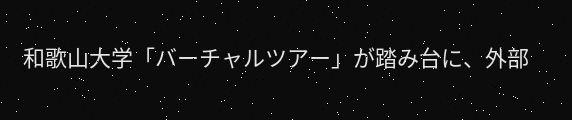和歌山大学「バーチャルツアー」が踏み台に、外部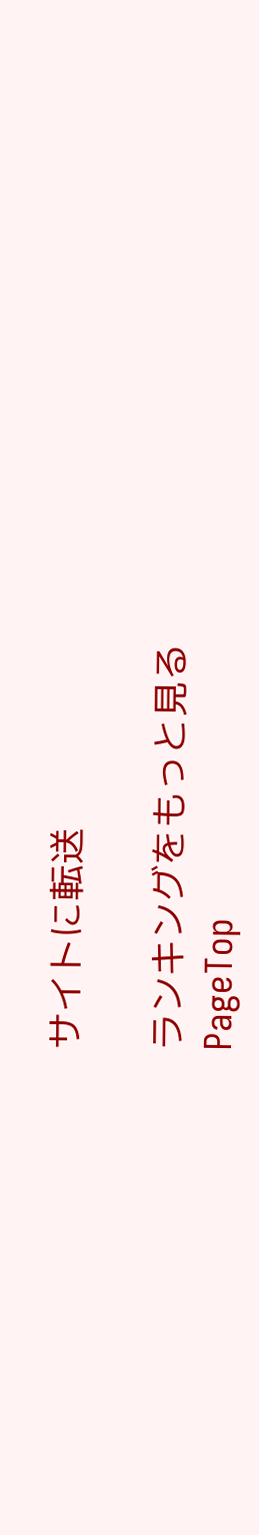サイトに転送

ランキングをもっと見る
PageTop